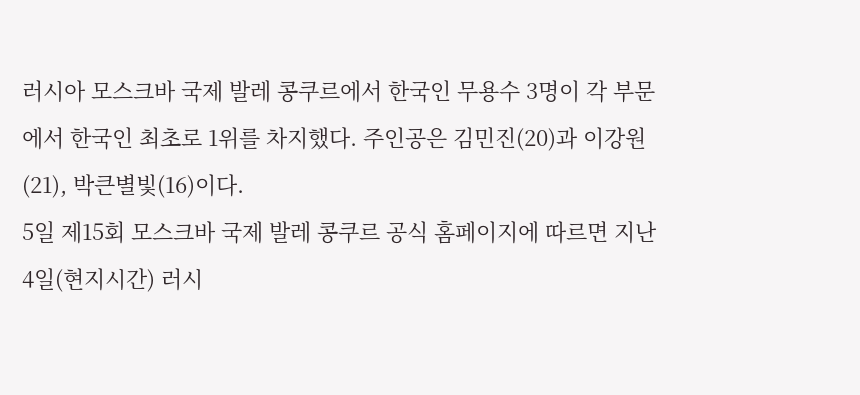러시아 모스크바 국제 발레 콩쿠르에서 한국인 무용수 3명이 각 부문에서 한국인 최초로 1위를 차지했다. 주인공은 김민진(20)과 이강원(21), 박큰별빛(16)이다.
5일 제15회 모스크바 국제 발레 콩쿠르 공식 홈페이지에 따르면 지난 4일(현지시간) 러시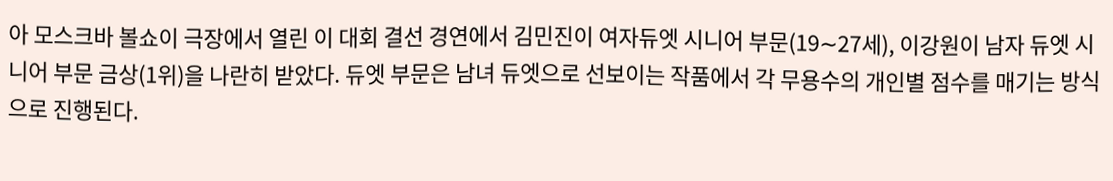아 모스크바 볼쇼이 극장에서 열린 이 대회 결선 경연에서 김민진이 여자듀엣 시니어 부문(19∼27세), 이강원이 남자 듀엣 시니어 부문 금상(1위)을 나란히 받았다. 듀엣 부문은 남녀 듀엣으로 선보이는 작품에서 각 무용수의 개인별 점수를 매기는 방식으로 진행된다.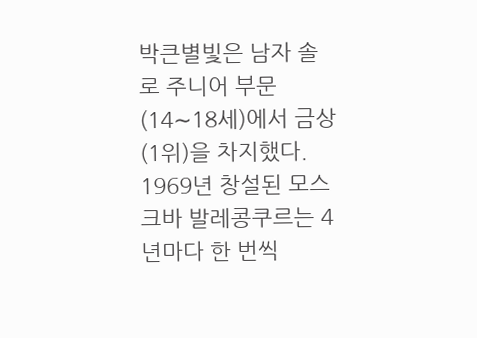박큰별빛은 남자 솔로 주니어 부문(14∼18세)에서 금상(1위)을 차지했다. 1969년 창설된 모스크바 발레콩쿠르는 4년마다 한 번씩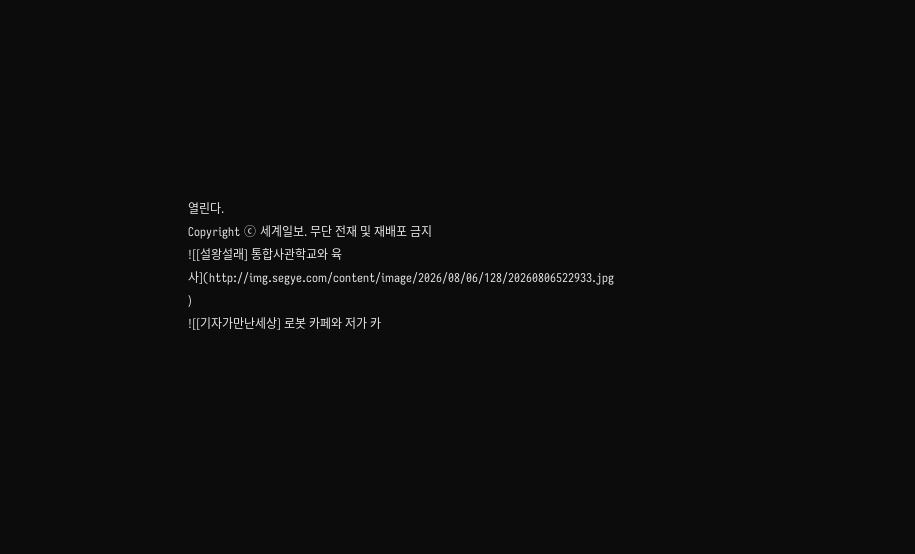열린다.
Copyright ⓒ 세계일보. 무단 전재 및 재배포 금지
![[설왕설래] 통합사관학교와 육사](http://img.segye.com/content/image/2026/08/06/128/20260806522933.jpg
)
![[기자가만난세상] 로봇 카페와 저가 카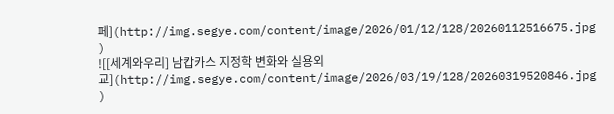페](http://img.segye.com/content/image/2026/01/12/128/20260112516675.jpg
)
![[세계와우리] 남캅카스 지정학 변화와 실용외교](http://img.segye.com/content/image/2026/03/19/128/20260319520846.jpg
)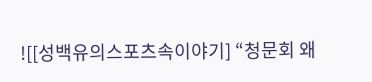![[성백유의스포츠속이야기] “청문회 왜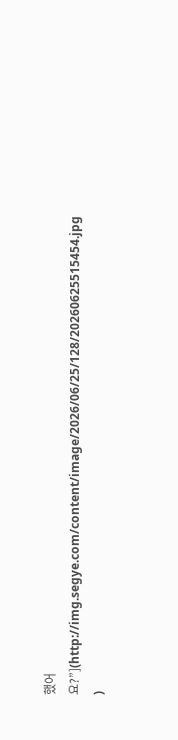했어요?”](http://img.segye.com/content/image/2026/06/25/128/20260625515454.jpg
)